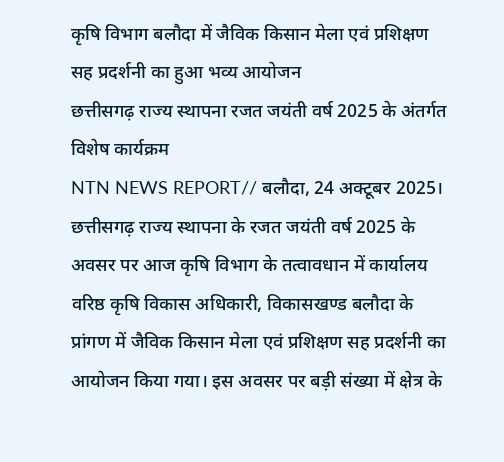कृषि विभाग बलौदा में जैविक किसान मेला एवं प्रशिक्षण सह प्रदर्शनी का हुआ भव्य आयोजन
छत्तीसगढ़ राज्य स्थापना रजत जयंती वर्ष 2025 के अंतर्गत विशेष कार्यक्रम
NTN NEWS REPORT// बलौदा, 24 अक्टूबर 2025।
छत्तीसगढ़ राज्य स्थापना के रजत जयंती वर्ष 2025 के अवसर पर आज कृषि विभाग के तत्वावधान में कार्यालय वरिष्ठ कृषि विकास अधिकारी, विकासखण्ड बलौदा के प्रांगण में जैविक किसान मेला एवं प्रशिक्षण सह प्रदर्शनी का आयोजन किया गया। इस अवसर पर बड़ी संख्या में क्षेत्र के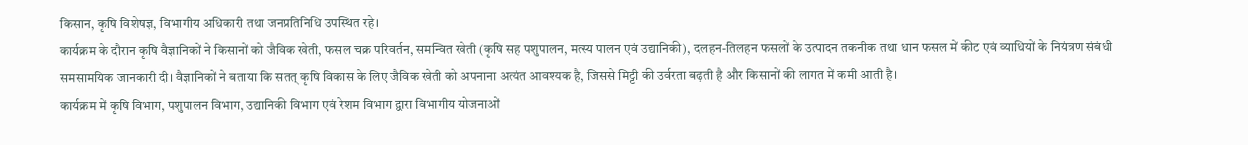किसान, कृषि विशेषज्ञ, विभागीय अधिकारी तथा जनप्रतिनिधि उपस्थित रहे।
कार्यक्रम के दौरान कृषि वैज्ञानिकों ने किसानों को जैविक खेती, फसल चक्र परिवर्तन, समन्वित खेती (कृषि सह पशुपालन, मत्स्य पालन एवं उद्यानिकी), दलहन-तिलहन फसलों के उत्पादन तकनीक तथा धान फसल में कीट एवं व्याधियों के नियंत्रण संबंधी समसामयिक जानकारी दी। वैज्ञानिकों ने बताया कि सतत् कृषि विकास के लिए जैविक खेती को अपनाना अत्यंत आवश्यक है, जिससे मिट्टी की उर्वरता बढ़ती है और किसानों की लागत में कमी आती है।
कार्यक्रम में कृषि विभाग, पशुपालन विभाग, उद्यानिकी विभाग एवं रेशम विभाग द्वारा विभागीय योजनाओं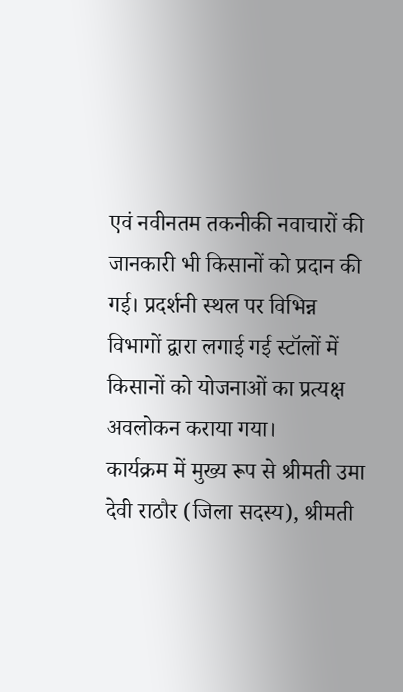एवं नवीनतम तकनीकी नवाचारों की जानकारी भी किसानों को प्रदान की गई। प्रदर्शनी स्थल पर विभिन्न विभागों द्वारा लगाई गई स्टॉलों में किसानों को योजनाओं का प्रत्यक्ष अवलोकन कराया गया।
कार्यक्रम में मुख्य रूप से श्रीमती उमा देवी राठौर (जिला सदस्य), श्रीमती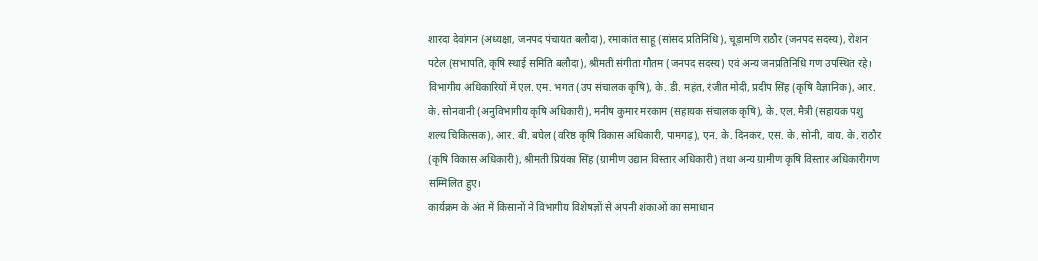शारदा देवांगन (अध्यक्षा, जनपद पंचायत बलौदा), रमाकांत साहू (सांसद प्रतिनिधि), चूड़ामणि राठौर (जनपद सदस्य), रोशन पटेल (सभापति, कृषि स्थाई समिति बलौदा), श्रीमती संगीता गौतम (जनपद सदस्य) एवं अन्य जनप्रतिनिधि गण उपस्थित रहे।
विभागीय अधिकारियों में एल. एम. भगत (उप संचालक कृषि), के. डी. महंत, रंजीत मोदी, प्रदीप सिंह (कृषि वैज्ञानिक), आर. के. सोनवानी (अनुविभागीय कृषि अधिकारी), मनीष कुमार मरकाम (सहायक संचालक कृषि), के. एल. मैत्री (सहायक पशु शल्य चिकित्सक), आर. बी. बघेल (वरिष्ठ कृषि विकास अधिकारी, पामगढ़), एन. के. दिनकर, एस. के. सोनी, वाय. के. राठौर (कृषि विकास अधिकारी), श्रीमती प्रियंका सिंह (ग्रामीण उद्यान विस्तार अधिकारी) तथा अन्य ग्रामीण कृषि विस्तार अधिकारीगण सम्मिलित हुए।
कार्यक्रम के अंत में किसानों ने विभागीय विशेषज्ञों से अपनी शंकाओं का समाधान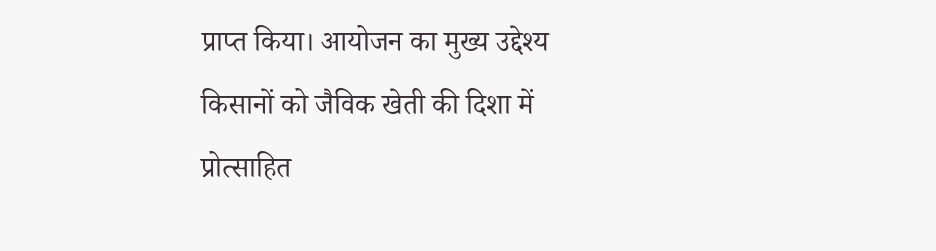प्राप्त किया। आयोजन का मुख्य उद्देश्य किसानों को जैविक खेती की दिशा में प्रोत्साहित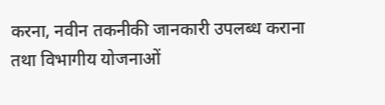करना, नवीन तकनीकी जानकारी उपलब्ध कराना तथा विभागीय योजनाओं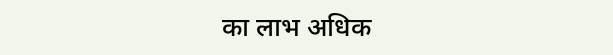का लाभ अधिक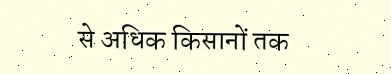से अधिक किसानों तक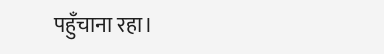पहुँचाना रहा।